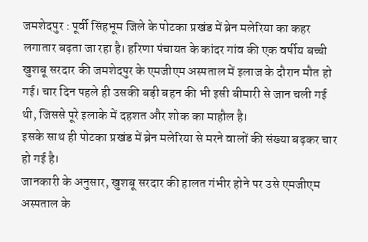जमशेदपुर : पूर्वी सिंहभूम जिले के पोटका प्रखंड में ब्रेन मलेरिया का कहर लगातार बढ़ता जा रहा है। हरिणा पंचायत के कांदर गांव की एक वर्षीय बच्ची खुशबू सरदार की जमशेदपुर के एमजीएम अस्पताल में इलाज के दौरान मौत हो गई। चार दिन पहले ही उसकी बड़ी बहन की भी इसी बीमारी से जान चली गई थी, जिससे पूरे इलाके में दहशत और शोक का माहौल है।
इसके साथ ही पोटका प्रखंड में ब्रेन मलेरिया से मरने वालों की संख्या बढ़कर चार हो गई है।
जानकारी के अनुसार, खुशबू सरदार की हालत गंभीर होने पर उसे एमजीएम अस्पताल के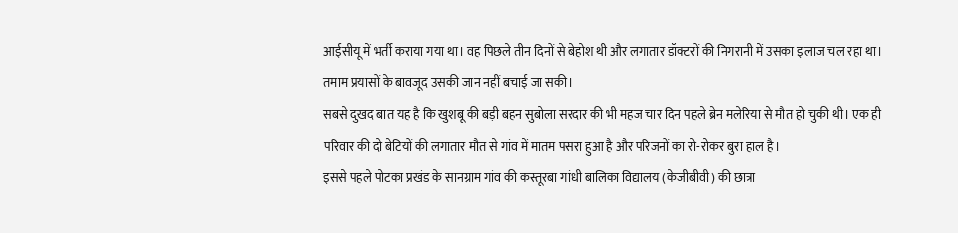आईसीयू में भर्ती कराया गया था। वह पिछले तीन दिनों से बेहोश थी और लगातार डॉक्टरों की निगरानी में उसका इलाज चल रहा था। तमाम प्रयासों के बावजूद उसकी जान नहीं बचाई जा सकी।
सबसे दुखद बात यह है कि खुशबू की बड़ी बहन सुबोला सरदार की भी महज चार दिन पहले ब्रेन मलेरिया से मौत हो चुकी थी। एक ही परिवार की दो बेटियों की लगातार मौत से गांव में मातम पसरा हुआ है और परिजनों का रो-रोकर बुरा हाल है।
इससे पहले पोटका प्रखंड के सानग्राम गांव की कस्तूरबा गांधी बालिका विद्यालय (केजीबीवी) की छात्रा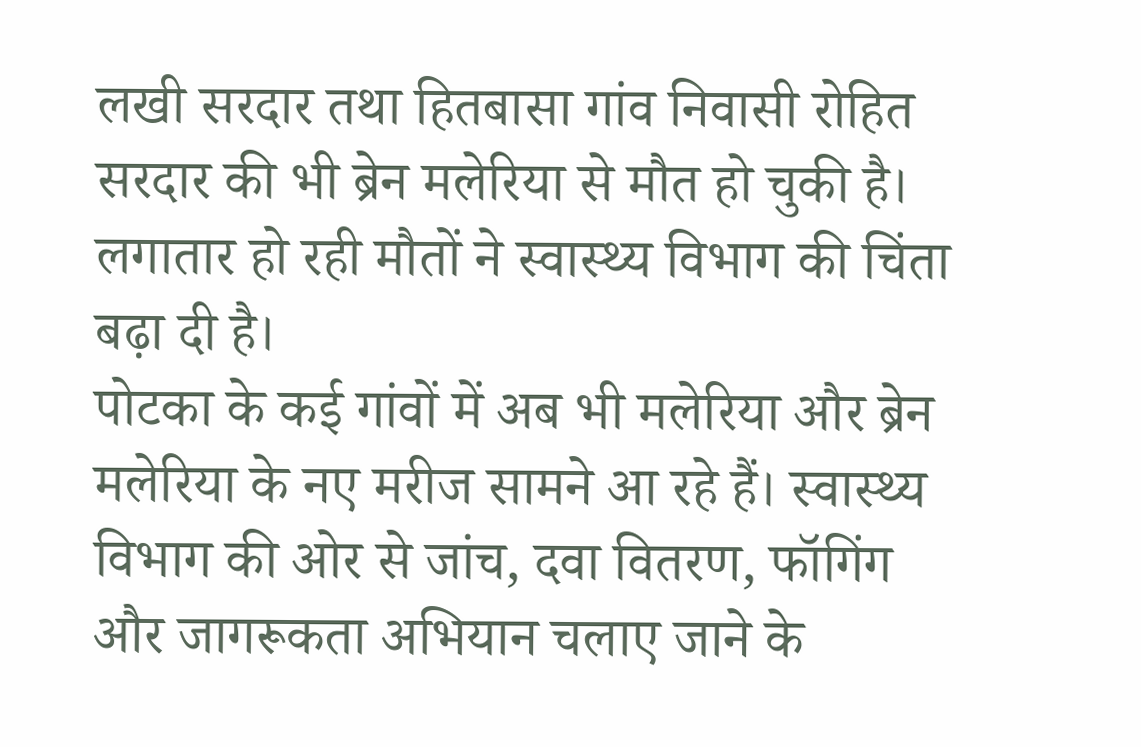लखी सरदार तथा हितबासा गांव निवासी रोहित सरदार की भी ब्रेन मलेरिया से मौत हो चुकी है। लगातार हो रही मौतों ने स्वास्थ्य विभाग की चिंता बढ़ा दी है।
पोटका के कई गांवों में अब भी मलेरिया और ब्रेन मलेरिया के नए मरीज सामने आ रहे हैं। स्वास्थ्य विभाग की ओर से जांच, दवा वितरण, फॉगिंग और जागरूकता अभियान चलाए जाने के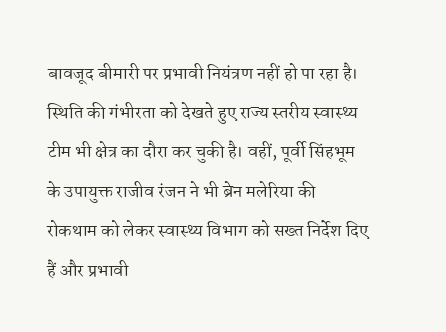बावजूद बीमारी पर प्रभावी नियंत्रण नहीं हो पा रहा है।
स्थिति की गंभीरता को देखते हुए राज्य स्तरीय स्वास्थ्य टीम भी क्षेत्र का दौरा कर चुकी है। वहीं, पूर्वी सिंहभूम के उपायुक्त राजीव रंजन ने भी ब्रेन मलेरिया की रोकथाम को लेकर स्वास्थ्य विभाग को सख्त निर्देश दिए हैं और प्रभावी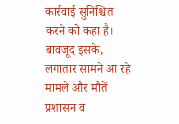कार्रवाई सुनिश्चित करने को कहा है। बावजूद इसके, लगातार सामने आ रहे मामले और मौतें प्रशासन व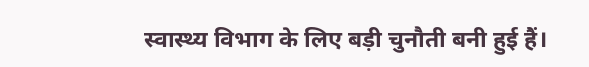स्वास्थ्य विभाग के लिए बड़ी चुनौती बनी हुई हैं।